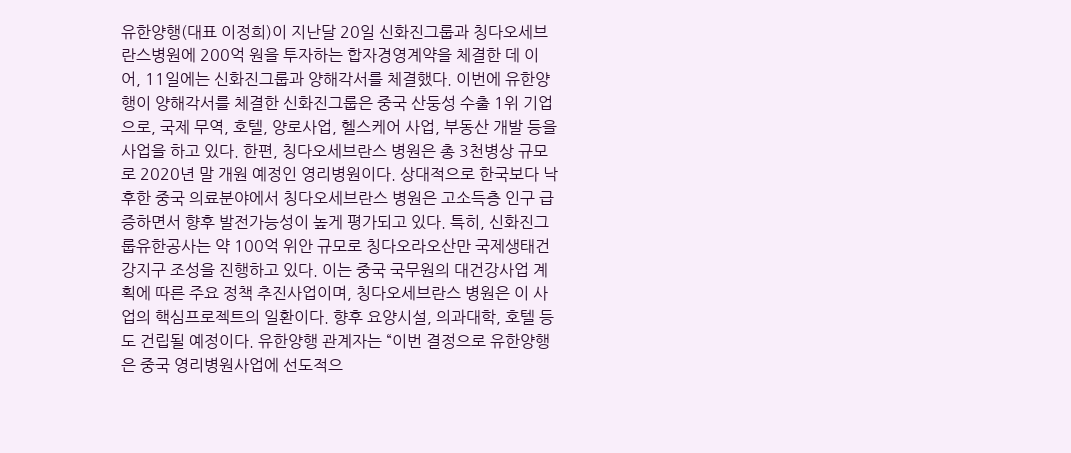유한양행(대표 이정희)이 지난달 20일 신화진그룹과 칭다오세브란스병원에 200억 원을 투자하는 합자경영계약을 체결한 데 이어, 11일에는 신화진그룹과 양해각서를 체결했다. 이번에 유한양행이 양해각서를 체결한 신화진그룹은 중국 산둥성 수출 1위 기업으로, 국제 무역, 호텔, 양로사업, 헬스케어 사업, 부동산 개발 등을 사업을 하고 있다. 한편, 칭다오세브란스 병원은 총 3천병상 규모로 2020년 말 개원 예정인 영리병원이다. 상대적으로 한국보다 낙후한 중국 의료분야에서 칭다오세브란스 병원은 고소득층 인구 급증하면서 향후 발전가능성이 높게 평가되고 있다. 특히, 신화진그룹유한공사는 약 100억 위안 규모로 칭다오라오산만 국제생태건강지구 조성을 진행하고 있다. 이는 중국 국무원의 대건강사업 계획에 따른 주요 정책 추진사업이며, 칭다오세브란스 병원은 이 사업의 핵심프로젝트의 일환이다. 향후 요양시설, 의과대학, 호텔 등도 건립될 예정이다. 유한양행 관계자는 “이번 결정으로 유한양행은 중국 영리병원사업에 선도적으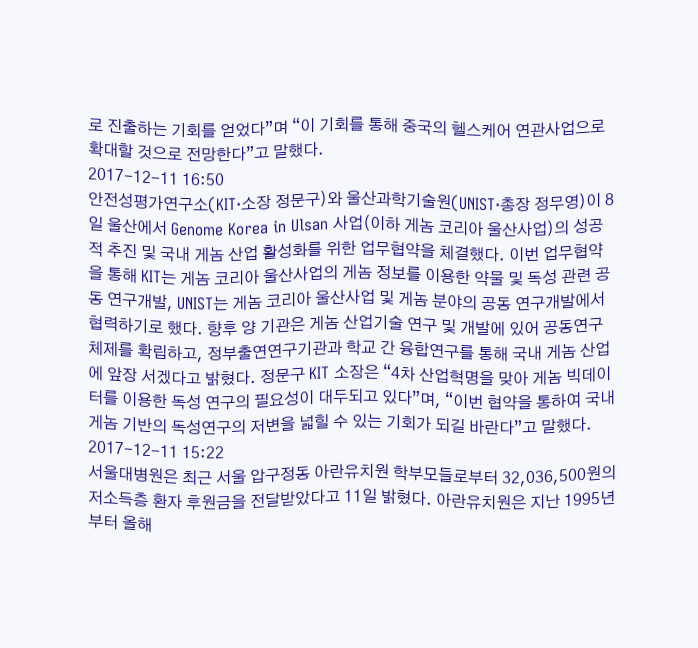로 진출하는 기회를 얻었다”며 “이 기회를 통해 중국의 헬스케어 연관사업으로 확대할 것으로 전망한다”고 말했다.
2017-12-11 16:50
안전성평가연구소(KIT·소장 정문구)와 울산과학기술원(UNIST·총장 정무영)이 8일 울산에서 Genome Korea in Ulsan 사업(이하 게놈 코리아 울산사업)의 성공적 추진 및 국내 게놈 산업 활성화를 위한 업무협약을 체결했다. 이번 업무협약을 통해 KIT는 게놈 코리아 울산사업의 게놈 정보를 이용한 약물 및 독성 관련 공동 연구개발, UNIST는 게놈 코리아 울산사업 및 게놈 분야의 공동 연구개발에서 협력하기로 했다. 향후 양 기관은 게놈 산업기술 연구 및 개발에 있어 공동연구체제를 확립하고, 정부출연연구기관과 학교 간 융합연구를 통해 국내 게놈 산업에 앞장 서겠다고 밝혔다. 정문구 KIT 소장은 “4차 산업혁명을 맞아 게놈 빅데이터를 이용한 독성 연구의 필요성이 대두되고 있다”며, “이번 협약을 통하여 국내 게놈 기반의 독성연구의 저변을 넓힐 수 있는 기회가 되길 바란다”고 말했다.
2017-12-11 15:22
서울대병원은 최근 서울 압구정동 아란유치원 학부모들로부터 32,036,500원의 저소득층 환자 후원금을 전달받았다고 11일 밝혔다. 아란유치원은 지난 1995년부터 올해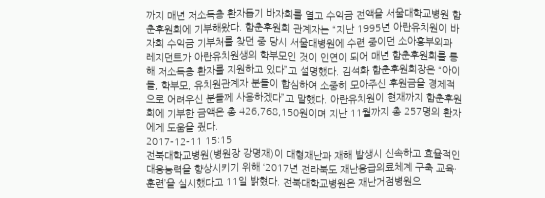까지 매년 저소득층 환자돕기 바자회를 열고 수익금 전액을 서울대학교병원 함춘후원회에 기부해왔다. 함춘후원회 관계자는 “지난 1995년 아란유치원이 바자회 수익금 기부처를 찾던 중 당시 서울대병원에 수련 중이던 소아흉부외과 레지던트가 아란유치원생의 학부모인 것이 인연이 되어 매년 함춘후원회를 통해 저소득층 환자를 지원하고 있다”고 설명했다. 김석화 함춘후원회장은 “아이들, 학부모, 유치원관계자 분들이 합심하여 소중히 모아주신 후원금을 경제적으로 어려우신 분들께 사용하겠다”고 말했다. 아란유치원이 현재까지 함춘후원회에 기부한 금액은 총 426,768,150원이며 지난 11월까지 총 257명의 환자에게 도움을 줬다.
2017-12-11 15:15
전북대학교병원(병원장 강명재)이 대형재난과 재해 발생시 신속하고 효율적인 대응능력을 향상시키기 위해 ‘2017년 전라북도 재난응급의료체계 구축 교육·훈련’을 실시했다고 11일 밝혔다. 전북대학교병원은 재난거점병원으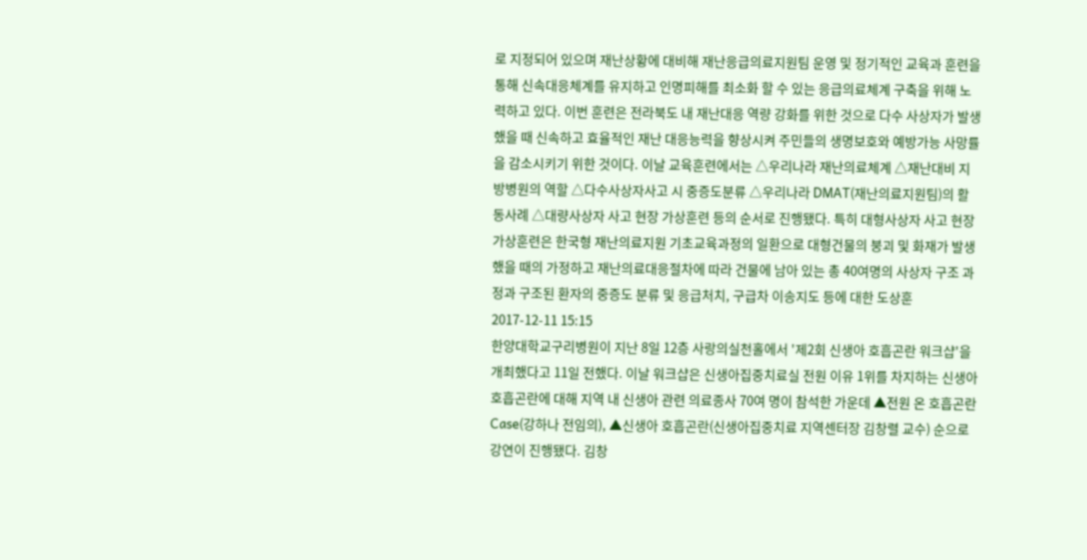로 지정되어 있으며 재난상황에 대비해 재난응급의료지원팀 운영 및 정기적인 교육과 훈련을 통해 신속대응체계를 유지하고 인명피해를 최소화 할 수 있는 응급의료체계 구축을 위해 노력하고 있다. 이번 훈련은 전라북도 내 재난대응 역량 강화를 위한 것으로 다수 사상자가 발생했을 때 신속하고 효율적인 재난 대응능력을 향상시켜 주민들의 생명보호와 예방가능 사망률을 감소시키기 위한 것이다. 이날 교육훈련에서는 △우리나라 재난의료체계 △재난대비 지방병원의 역할 △다수사상자사고 시 중증도분류 △우리나라 DMAT(재난의료지원팀)의 활동사례 △대량사상자 사고 현장 가상훈련 등의 순서로 진행됐다. 특히 대형사상자 사고 현장 가상훈련은 한국형 재난의료지원 기초교육과정의 일환으로 대형건물의 붕괴 및 화재가 발생했을 때의 가정하고 재난의료대응절차에 따라 건물에 남아 있는 총 40여명의 사상자 구조 과정과 구조된 환자의 중증도 분류 및 응급처치, 구급차 이송지도 등에 대한 도상훈
2017-12-11 15:15
한양대학교구리병원이 지난 8일 12층 사랑의실천홀에서 '제2회 신생아 호흡곤란 워크샵'을 개최했다고 11일 전했다. 이날 워크샵은 신생아집중치료실 전원 이유 1위를 차지하는 신생아 호흡곤란에 대해 지역 내 신생아 관련 의료종사 70여 명이 참석한 가운데 ▲전원 온 호흡곤란 Case(강하나 전임의), ▲신생아 호흡곤란(신생아집중치료 지역센터장 김창렬 교수) 순으로 강연이 진행됐다. 김창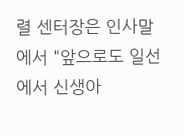렬 센터장은 인사말에서 "앞으로도 일선에서 신생아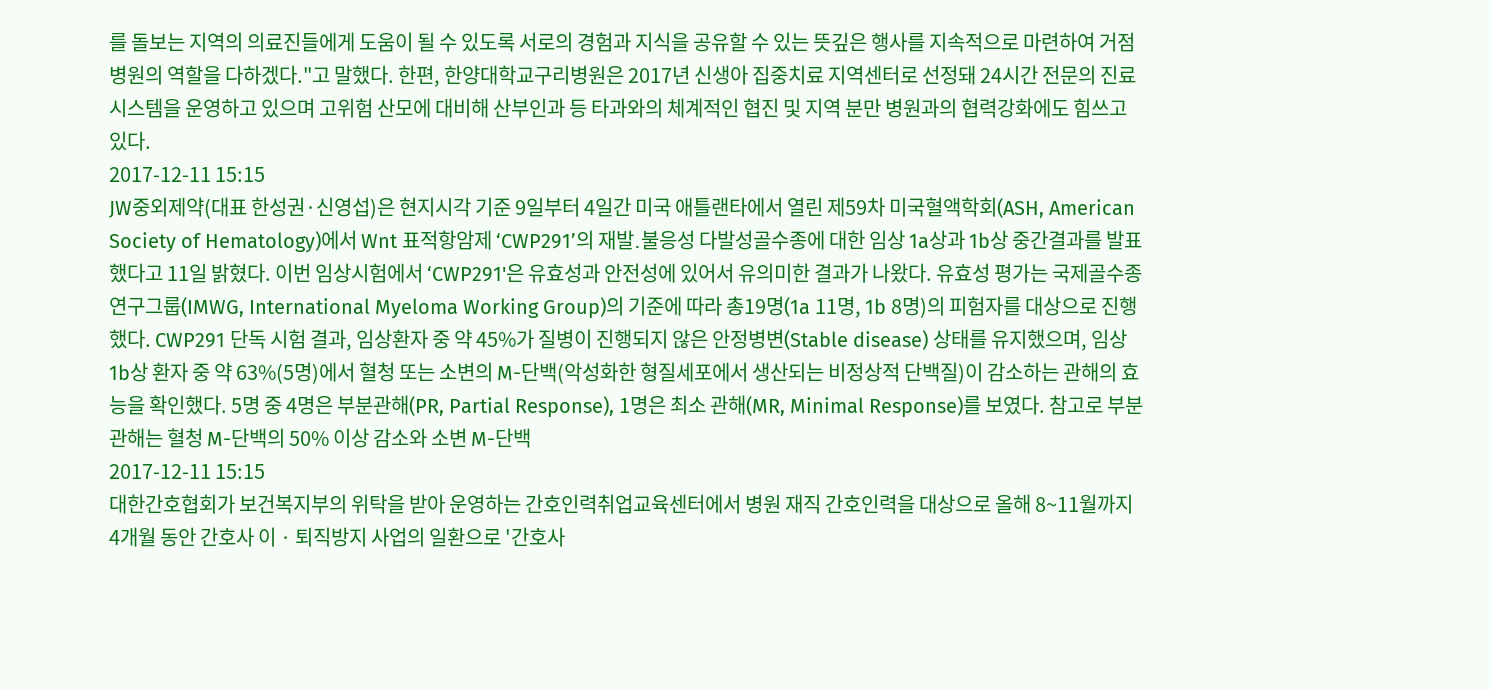를 돌보는 지역의 의료진들에게 도움이 될 수 있도록 서로의 경험과 지식을 공유할 수 있는 뜻깊은 행사를 지속적으로 마련하여 거점 병원의 역할을 다하겠다."고 말했다. 한편, 한양대학교구리병원은 2017년 신생아 집중치료 지역센터로 선정돼 24시간 전문의 진료시스템을 운영하고 있으며 고위험 산모에 대비해 산부인과 등 타과와의 체계적인 협진 및 지역 분만 병원과의 협력강화에도 힘쓰고 있다.
2017-12-11 15:15
JW중외제약(대표 한성권·신영섭)은 현지시각 기준 9일부터 4일간 미국 애틀랜타에서 열린 제59차 미국혈액학회(ASH, American Society of Hematology)에서 Wnt 표적항암제 ‘CWP291’의 재발․불응성 다발성골수종에 대한 임상 1a상과 1b상 중간결과를 발표했다고 11일 밝혔다. 이번 임상시험에서 ‘CWP291'은 유효성과 안전성에 있어서 유의미한 결과가 나왔다. 유효성 평가는 국제골수종연구그룹(IMWG, International Myeloma Working Group)의 기준에 따라 총19명(1a 11명, 1b 8명)의 피험자를 대상으로 진행했다. CWP291 단독 시험 결과, 임상환자 중 약 45%가 질병이 진행되지 않은 안정병변(Stable disease) 상태를 유지했으며, 임상 1b상 환자 중 약 63%(5명)에서 혈청 또는 소변의 M-단백(악성화한 형질세포에서 생산되는 비정상적 단백질)이 감소하는 관해의 효능을 확인했다. 5명 중 4명은 부분관해(PR, Partial Response), 1명은 최소 관해(MR, Minimal Response)를 보였다. 참고로 부분관해는 혈청 M-단백의 50% 이상 감소와 소변 M-단백
2017-12-11 15:15
대한간호협회가 보건복지부의 위탁을 받아 운영하는 간호인력취업교육센터에서 병원 재직 간호인력을 대상으로 올해 8~11월까지 4개월 동안 간호사 이 · 퇴직방지 사업의 일환으로 '간호사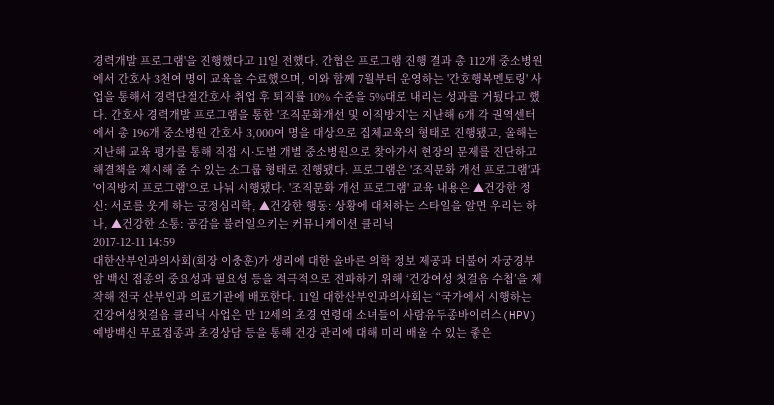경력개발 프로그램'을 진행했다고 11일 전했다. 간협은 프로그램 진행 결과 총 112개 중소병원에서 간호사 3천여 명이 교육을 수료했으며, 이와 함께 7월부터 운영하는 '간호행복멘토링' 사업을 통해서 경력단절간호사 취업 후 퇴직률 10% 수준을 5%대로 내리는 성과를 거뒀다고 했다. 간호사 경력개발 프로그램을 통한 '조직문화개선 및 이직방지'는 지난해 6개 각 권역센터에서 총 196개 중소병원 간호사 3,000여 명을 대상으로 집체교육의 형태로 진행됐고, 올해는 지난해 교육 평가를 통해 직접 시·도별 개별 중소병원으로 찾아가서 현장의 문제를 진단하고 해결책을 제시해 줄 수 있는 소그룹 형태로 진행됐다. 프로그램은 '조직문화 개선 프로그램'과 '이직방지 프로그램'으로 나눠 시행됐다. '조직문화 개선 프로그램' 교육 내용은 ▲건강한 정신: 서로를 웃게 하는 긍정심리학, ▲건강한 행동: 상황에 대처하는 스타일을 알면 우리는 하나, ▲건강한 소통: 공감을 불러일으키는 커뮤니케이션 클리닉
2017-12-11 14:59
대한산부인과의사회(회장 이충훈)가 생리에 대한 올바른 의학 정보 제공과 더불어 자궁경부암 백신 접종의 중요성과 필요성 등을 적극적으로 전파하기 위해 ‘건강여성 첫걸음 수첩’을 제작해 전국 산부인과 의료기관에 배포한다. 11일 대한산부인과의사회는 “국가에서 시행하는 건강여성첫걸음 클리닉 사업은 만 12세의 초경 연령대 소녀들이 사람유두종바이러스(HPV) 예방백신 무료접종과 초경상담 등을 통해 건강 관리에 대해 미리 배울 수 있는 좋은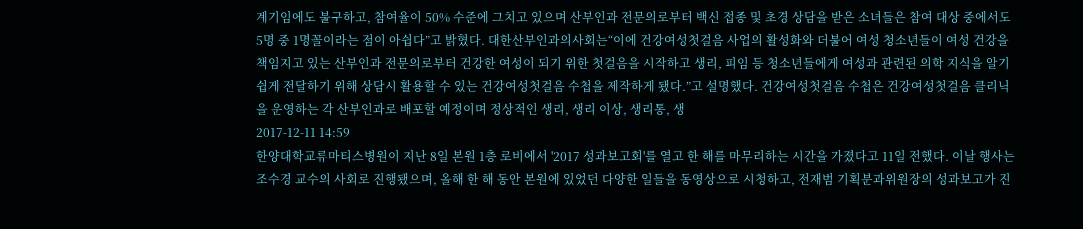계기임에도 불구하고, 참여율이 50% 수준에 그치고 있으며 산부인과 전문의로부터 백신 접종 및 초경 상담을 받은 소녀들은 참여 대상 중에서도 5명 중 1명꼴이라는 점이 아쉽다”고 밝혔다. 대한산부인과의사회는“이에 건강여성첫걸음 사업의 활성화와 더불어 여성 청소년들이 여성 건강을 책임지고 있는 산부인과 전문의로부터 건강한 여성이 되기 위한 첫걸음을 시작하고 생리, 피임 등 청소년들에게 여성과 관련된 의학 지식을 알기 쉽게 전달하기 위해 상담시 활용할 수 있는 건강여성첫걸음 수첩을 제작하게 됐다.”고 설명했다. 건강여성첫걸음 수첩은 건강여성첫걸음 클리닉을 운영하는 각 산부인과로 배포할 예정이며 정상적인 생리, 생리 이상, 생리통, 생
2017-12-11 14:59
한양대학교류마티스병원이 지난 8일 본원 1층 로비에서 '2017 성과보고회'를 열고 한 해를 마무리하는 시간을 가졌다고 11일 전했다. 이날 행사는 조수경 교수의 사회로 진행됐으며, 올해 한 해 동안 본원에 있었던 다양한 일들을 동영상으로 시청하고, 전재범 기획분과위원장의 성과보고가 진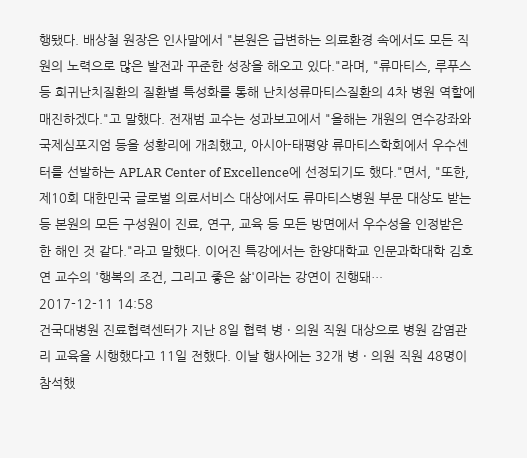행됐다. 배상철 원장은 인사말에서 "본원은 급변하는 의료환경 속에서도 모든 직원의 노력으로 많은 발전과 꾸준한 성장을 해오고 있다."라며, "류마티스, 루푸스 등 희귀난치질환의 질환별 특성화를 통해 난치성류마티스질환의 4차 병원 역할에 매진하겠다."고 말했다. 전재범 교수는 성과보고에서 "올해는 개원의 연수강좌와 국제심포지엄 등을 성황리에 개최했고, 아시아-태평양 류마티스학회에서 우수센터를 선발하는 APLAR Center of Excellence에 선정되기도 했다."면서, "또한, 제10회 대한민국 글로벌 의료서비스 대상에서도 류마티스병원 부문 대상도 받는 등 본원의 모든 구성원이 진료, 연구, 교육 등 모든 방면에서 우수성을 인정받은 한 해인 것 같다."라고 말했다. 이어진 특강에서는 한양대학교 인문과학대학 김호연 교수의 '행복의 조건, 그리고 좋은 삶'이라는 강연이 진행돼…
2017-12-11 14:58
건국대병원 진료협력센터가 지난 8일 협력 병 · 의원 직원 대상으로 병원 감염관리 교육을 시행했다고 11일 전했다. 이날 행사에는 32개 병 · 의원 직원 48명이 참석했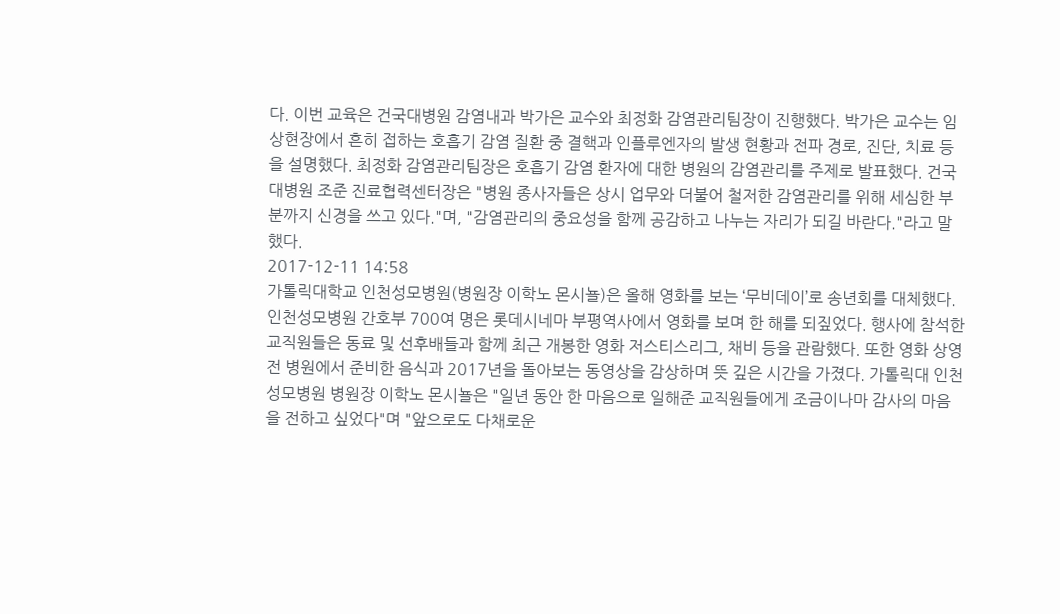다. 이번 교육은 건국대병원 감염내과 박가은 교수와 최정화 감염관리팀장이 진행했다. 박가은 교수는 임상현장에서 흔히 접하는 호흡기 감염 질환 중 결핵과 인플루엔자의 발생 현황과 전파 경로, 진단, 치료 등을 설명했다. 최정화 감염관리팀장은 호흡기 감염 환자에 대한 병원의 감염관리를 주제로 발표했다. 건국대병원 조준 진료협력센터장은 "병원 종사자들은 상시 업무와 더불어 철저한 감염관리를 위해 세심한 부분까지 신경을 쓰고 있다."며, "감염관리의 중요성을 함께 공감하고 나누는 자리가 되길 바란다."라고 말했다.
2017-12-11 14:58
가톨릭대학교 인천성모병원(병원장 이학노 몬시뇰)은 올해 영화를 보는 ‘무비데이’로 송년회를 대체했다. 인천성모병원 간호부 700여 명은 롯데시네마 부평역사에서 영화를 보며 한 해를 되짚었다. 행사에 참석한 교직원들은 동료 및 선후배들과 함께 최근 개봉한 영화 저스티스리그, 채비 등을 관람했다. 또한 영화 상영 전 병원에서 준비한 음식과 2017년을 돌아보는 동영상을 감상하며 뜻 깊은 시간을 가졌다. 가톨릭대 인천성모병원 병원장 이학노 몬시뇰은 "일년 동안 한 마음으로 일해준 교직원들에게 조금이나마 감사의 마음을 전하고 싶었다"며 "앞으로도 다채로운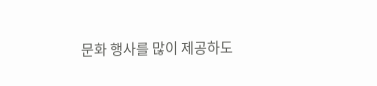문화 행사를 많이 제공하도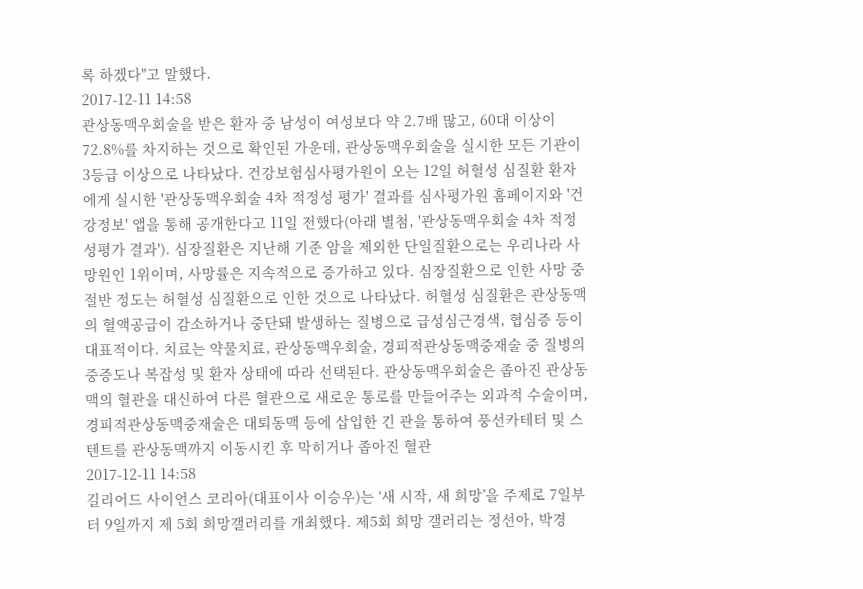록 하겠다"고 말했다.
2017-12-11 14:58
관상동맥우회술을 받은 환자 중 남성이 여성보다 약 2.7배 많고, 60대 이상이 72.8%를 차지하는 것으로 확인된 가운데, 관상동맥우회술을 실시한 모든 기관이 3등급 이상으로 나타났다. 건강보험심사평가원이 오는 12일 허혈성 심질환 환자에게 실시한 '관상동맥우회술 4차 적정성 평가' 결과를 심사평가원 홈페이지와 '건강정보' 앱을 통해 공개한다고 11일 전했다(아래 별첨, '관상동맥우회술 4차 적정성평가 결과'). 심장질환은 지난해 기준 암을 제외한 단일질환으로는 우리나라 사망원인 1위이며, 사망률은 지속적으로 증가하고 있다. 심장질환으로 인한 사망 중 절반 정도는 허혈성 심질환으로 인한 것으로 나타났다. 허혈성 심질환은 관상동맥의 혈액공급이 감소하거나 중단돼 발생하는 질병으로 급성심근경색, 협심증 등이 대표적이다. 치료는 약물치료, 관상동맥우회술, 경피적관상동맥중재술 중 질병의 중증도나 복잡성 및 환자 상태에 따라 선택된다. 관상동맥우회술은 좁아진 관상동맥의 혈관을 대신하여 다른 혈관으로 새로운 통로를 만들어주는 외과적 수술이며, 경피적관상동맥중재술은 대퇴동맥 등에 삽입한 긴 관을 통하여 풍선카테터 및 스텐트를 관상동맥까지 이동시킨 후 막히거나 좁아진 혈관
2017-12-11 14:58
길리어드 사이언스 코리아(대표이사 이승우)는 ‘새 시작, 새 희망’을 주제로 7일부터 9일까지 제 5회 희망갤러리를 개최했다. 제5회 희망 갤러리는 정선아, 박경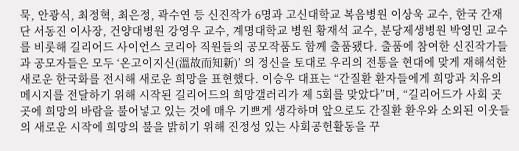묵, 안광식, 최정혁, 최은정, 곽수연 등 신진작가 6명과 고신대학교 복음병원 이상욱 교수, 한국 간재단 서동진 이사장, 건양대병원 강영우 교수, 계명대학교 병원 황재석 교수, 분당제생병원 박영민 교수를 비롯해 길리어드 사이언스 코리아 직원들의 공모작품도 함께 출품됐다. 출품에 참여한 신진작가들과 공모자들은 모두 ‘온고이지신(溫故而知新)’ 의 정신을 토대로 우리의 전통을 현대에 맞게 재해석한 새로운 한국화를 전시해 새로운 희망을 표현했다. 이승우 대표는 “간질환 환자들에게 희망과 치유의 메시지를 전달하기 위해 시작된 길리어드의 희망갤러리가 제 5회를 맞았다”며, “길리어드가 사회 곳곳에 희망의 바람을 불어넣고 있는 것에 매우 기쁘게 생각하며 앞으로도 간질환 환우와 소외된 이웃들의 새로운 시작에 희망의 불을 밝히기 위해 진정성 있는 사회공헌활동을 꾸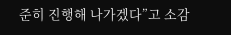준히 진행해 나가겠다”고 소감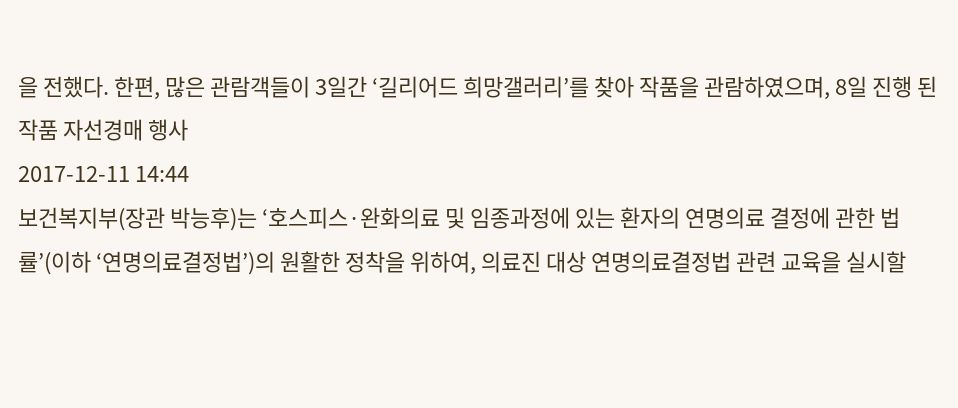을 전했다. 한편, 많은 관람객들이 3일간 ‘길리어드 희망갤러리’를 찾아 작품을 관람하였으며, 8일 진행 된 작품 자선경매 행사
2017-12-11 14:44
보건복지부(장관 박능후)는 ‘호스피스·완화의료 및 임종과정에 있는 환자의 연명의료 결정에 관한 법률’(이하 ‘연명의료결정법’)의 원활한 정착을 위하여, 의료진 대상 연명의료결정법 관련 교육을 실시할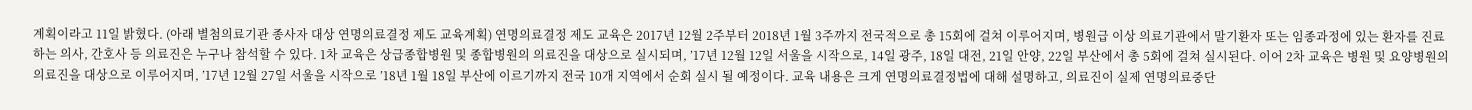계획이라고 11일 밝혔다. (아래 별첨의료기관 종사자 대상 연명의료결정 제도 교육계획) 연명의료결정 제도 교육은 2017년 12월 2주부터 2018년 1월 3주까지 전국적으로 총 15회에 걸쳐 이루어지며, 병원급 이상 의료기관에서 말기환자 또는 임종과정에 있는 환자를 진료하는 의사, 간호사 등 의료진은 누구나 참석할 수 있다. 1차 교육은 상급종합병원 및 종합병원의 의료진을 대상으로 실시되며, ’17년 12월 12일 서울을 시작으로, 14일 광주, 18일 대전, 21일 안양, 22일 부산에서 총 5회에 걸쳐 실시된다. 이어 2차 교육은 병원 및 요양병원의 의료진을 대상으로 이루어지며, ’17년 12월 27일 서울을 시작으로 ’18년 1월 18일 부산에 이르기까지 전국 10개 지역에서 순회 실시 될 예정이다. 교육 내용은 크게 연명의료결정법에 대해 설명하고, 의료진이 실제 연명의료중단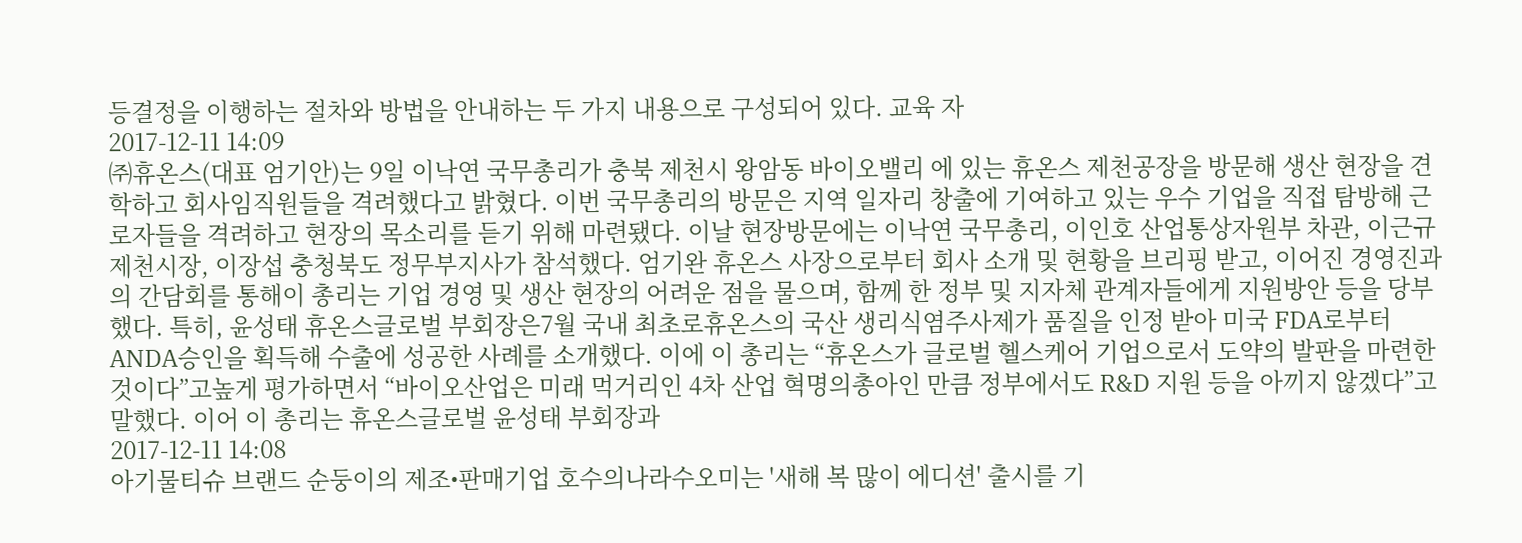등결정을 이행하는 절차와 방법을 안내하는 두 가지 내용으로 구성되어 있다. 교육 자
2017-12-11 14:09
㈜휴온스(대표 엄기안)는 9일 이낙연 국무총리가 충북 제천시 왕암동 바이오밸리 에 있는 휴온스 제천공장을 방문해 생산 현장을 견학하고 회사임직원들을 격려했다고 밝혔다. 이번 국무총리의 방문은 지역 일자리 창출에 기여하고 있는 우수 기업을 직접 탐방해 근로자들을 격려하고 현장의 목소리를 듣기 위해 마련됐다. 이날 현장방문에는 이낙연 국무총리, 이인호 산업통상자원부 차관, 이근규 제천시장, 이장섭 충청북도 정무부지사가 참석했다. 엄기완 휴온스 사장으로부터 회사 소개 및 현황을 브리핑 받고, 이어진 경영진과의 간담회를 통해이 총리는 기업 경영 및 생산 현장의 어려운 점을 물으며, 함께 한 정부 및 지자체 관계자들에게 지원방안 등을 당부했다. 특히, 윤성태 휴온스글로벌 부회장은7월 국내 최초로휴온스의 국산 생리식염주사제가 품질을 인정 받아 미국 FDA로부터ANDA승인을 획득해 수출에 성공한 사례를 소개했다. 이에 이 총리는 “휴온스가 글로벌 헬스케어 기업으로서 도약의 발판을 마련한 것이다”고높게 평가하면서 “바이오산업은 미래 먹거리인 4차 산업 혁명의총아인 만큼 정부에서도 R&D 지원 등을 아끼지 않겠다”고말했다. 이어 이 총리는 휴온스글로벌 윤성태 부회장과
2017-12-11 14:08
아기물티슈 브랜드 순둥이의 제조•판매기업 호수의나라수오미는 '새해 복 많이 에디션' 출시를 기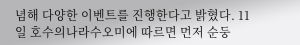념해 다양한 이벤트를 진행한다고 밝혔다. 11일 호수의나라수오미에 따르면 먼저 순둥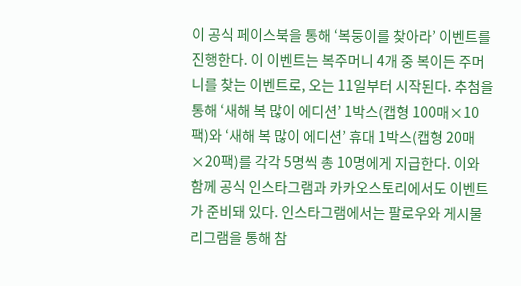이 공식 페이스북을 통해 ‘복둥이를 찾아라’ 이벤트를 진행한다. 이 이벤트는 복주머니 4개 중 복이든 주머니를 찾는 이벤트로, 오는 11일부터 시작된다. 추첨을 통해 ‘새해 복 많이 에디션’ 1박스(캡형 100매×10팩)와 ‘새해 복 많이 에디션’ 휴대 1박스(캡형 20매×20팩)를 각각 5명씩 총 10명에게 지급한다. 이와 함께 공식 인스타그램과 카카오스토리에서도 이벤트가 준비돼 있다. 인스타그램에서는 팔로우와 게시물 리그램을 통해 참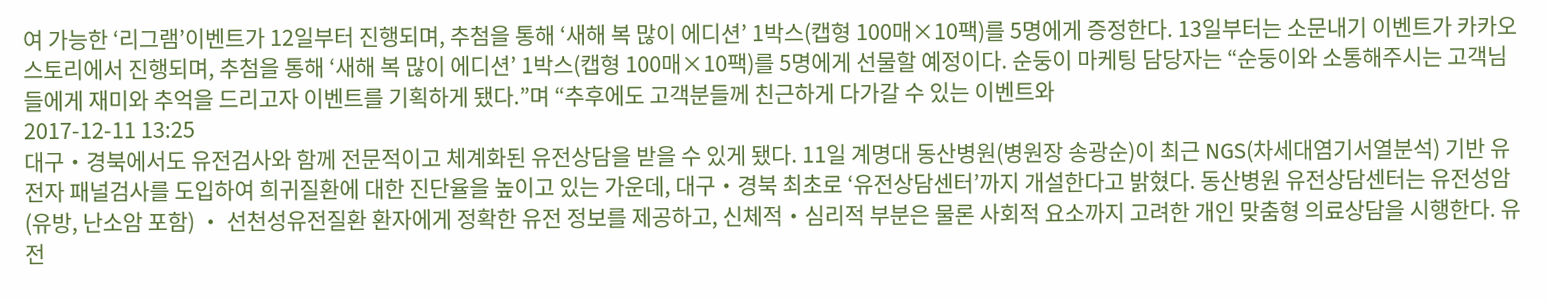여 가능한 ‘리그램’이벤트가 12일부터 진행되며, 추첨을 통해 ‘새해 복 많이 에디션’ 1박스(캡형 100매×10팩)를 5명에게 증정한다. 13일부터는 소문내기 이벤트가 카카오스토리에서 진행되며, 추첨을 통해 ‘새해 복 많이 에디션’ 1박스(캡형 100매×10팩)를 5명에게 선물할 예정이다. 순둥이 마케팅 담당자는 “순둥이와 소통해주시는 고객님들에게 재미와 추억을 드리고자 이벤트를 기획하게 됐다.”며 “추후에도 고객분들께 친근하게 다가갈 수 있는 이벤트와
2017-12-11 13:25
대구‧경북에서도 유전검사와 함께 전문적이고 체계화된 유전상담을 받을 수 있게 됐다. 11일 계명대 동산병원(병원장 송광순)이 최근 NGS(차세대염기서열분석) 기반 유전자 패널검사를 도입하여 희귀질환에 대한 진단율을 높이고 있는 가운데, 대구‧경북 최초로 ‘유전상담센터’까지 개설한다고 밝혔다. 동산병원 유전상담센터는 유전성암(유방, 난소암 포함) ‧ 선천성유전질환 환자에게 정확한 유전 정보를 제공하고, 신체적‧심리적 부분은 물론 사회적 요소까지 고려한 개인 맞춤형 의료상담을 시행한다. 유전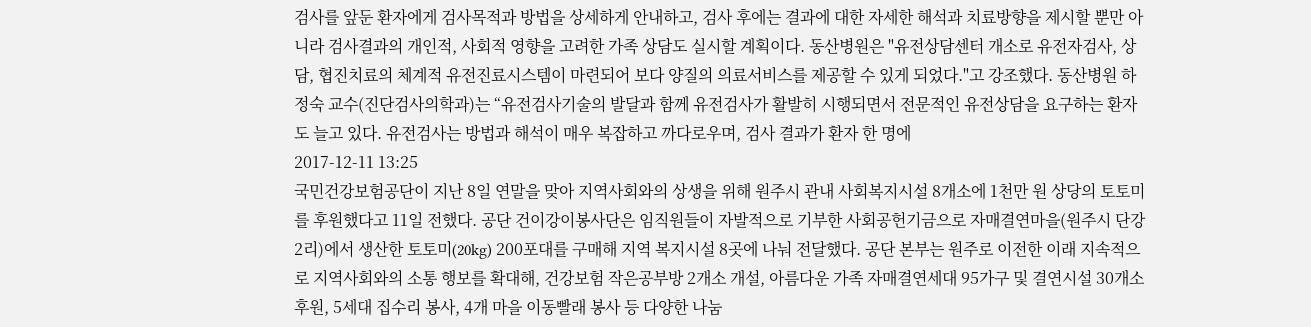검사를 앞둔 환자에게 검사목적과 방법을 상세하게 안내하고, 검사 후에는 결과에 대한 자세한 해석과 치료방향을 제시할 뿐만 아니라 검사결과의 개인적, 사회적 영향을 고려한 가족 상담도 실시할 계획이다. 동산병원은 "유전상담센터 개소로 유전자검사, 상담, 협진치료의 체계적 유전진료시스템이 마련되어 보다 양질의 의료서비스를 제공할 수 있게 되었다."고 강조했다. 동산병원 하정숙 교수(진단검사의학과)는 “유전검사기술의 발달과 함께 유전검사가 활발히 시행되면서 전문적인 유전상담을 요구하는 환자도 늘고 있다. 유전검사는 방법과 해석이 매우 복잡하고 까다로우며, 검사 결과가 환자 한 명에
2017-12-11 13:25
국민건강보험공단이 지난 8일 연말을 맞아 지역사회와의 상생을 위해 원주시 관내 사회복지시설 8개소에 1천만 원 상당의 토토미를 후원했다고 11일 전했다. 공단 건이강이봉사단은 임직원들이 자발적으로 기부한 사회공헌기금으로 자매결연마을(원주시 단강2리)에서 생산한 토토미(20kg) 200포대를 구매해 지역 복지시설 8곳에 나눠 전달했다. 공단 본부는 원주로 이전한 이래 지속적으로 지역사회와의 소통 행보를 확대해, 건강보험 작은공부방 2개소 개설, 아름다운 가족 자매결연세대 95가구 및 결연시설 30개소 후원, 5세대 집수리 봉사, 4개 마을 이동빨래 봉사 등 다양한 나눔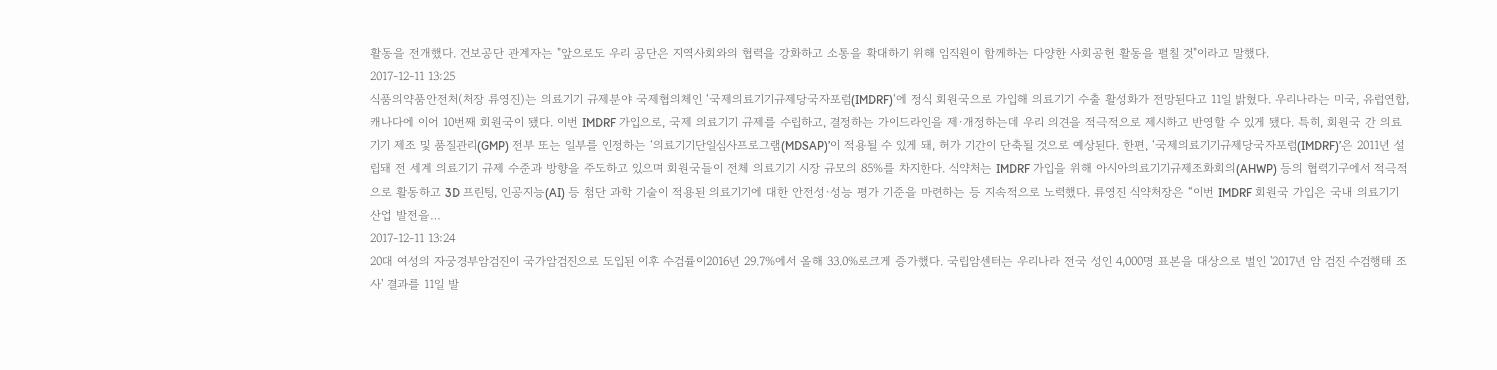활동을 전개했다. 건보공단 관계자는 "앞으로도 우리 공단은 지역사회와의 협력을 강화하고 소통을 확대하기 위해 임직원이 함께하는 다양한 사회공헌 활동을 펼칠 것"이라고 말했다.
2017-12-11 13:25
식품의약품안전처(처장 류영진)는 의료기기 규제분야 국제협의체인 ‘국제의료기기규제당국자포럼(IMDRF)‘에 정식 회원국으로 가입해 의료기기 수출 활성화가 전망된다고 11일 밝혔다. 우리나라는 미국, 유럽연합, 캐나다에 이어 10번째 회원국이 됐다. 이번 IMDRF 가입으로, 국제 의료기기 규제를 수립하고, 결정하는 가이드라인을 제·개정하는데 우리 의견을 적극적으로 제시하고 반영할 수 있게 됐다. 특히, 회원국 간 의료기기 제조 및 품질관리(GMP) 전부 또는 일부를 인정하는 ‘의료기기단일심사프로그램(MDSAP)’이 적용될 수 있게 돼, 허가 기간이 단축될 것으로 예상된다. 한편, ‘국제의료기기규제당국자포럼(IMDRF)’은 2011년 설립돼 전 세계 의료기기 규제 수준과 방향을 주도하고 있으며 회원국들이 전체 의료기기 시장 규모의 85%를 차지한다. 식약처는 IMDRF 가입을 위해 아시아의료기기규제조화회의(AHWP) 등의 협력기구에서 적극적으로 활동하고 3D 프린팅, 인공지능(AI) 등 첨단 과학 기술이 적용된 의료기기에 대한 안전성·성능 평가 기준을 마련하는 등 지속적으로 노력했다. 류영진 식약처장은 “이번 IMDRF 회원국 가입은 국내 의료기기 산업 발전을…
2017-12-11 13:24
20대 여성의 자궁경부암검진이 국가암검진으로 도입된 이후 수검률이2016년 29.7%에서 올해 33.0%로크게 증가했다. 국립암센터는 우리나라 전국 성인 4,000명 표본을 대상으로 벌인 '2017년 암 검진 수검행태 조사' 결과를 11일 발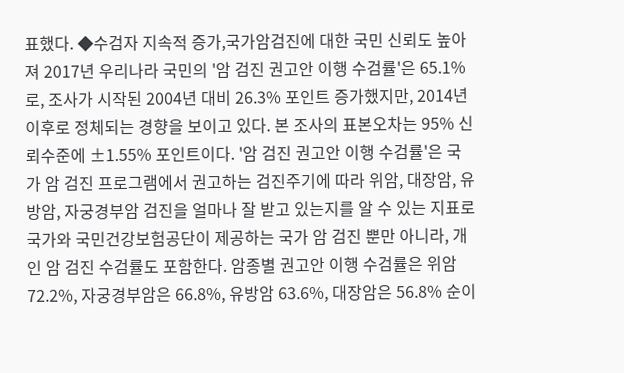표했다. ◆수검자 지속적 증가,국가암검진에 대한 국민 신뢰도 높아져 2017년 우리나라 국민의 '암 검진 권고안 이행 수검률'은 65.1%로, 조사가 시작된 2004년 대비 26.3% 포인트 증가했지만, 2014년 이후로 정체되는 경향을 보이고 있다. 본 조사의 표본오차는 95% 신뢰수준에 ±1.55% 포인트이다. '암 검진 권고안 이행 수검률'은 국가 암 검진 프로그램에서 권고하는 검진주기에 따라 위암, 대장암, 유방암, 자궁경부암 검진을 얼마나 잘 받고 있는지를 알 수 있는 지표로 국가와 국민건강보험공단이 제공하는 국가 암 검진 뿐만 아니라, 개인 암 검진 수검률도 포함한다. 암종별 권고안 이행 수검률은 위암 72.2%, 자궁경부암은 66.8%, 유방암 63.6%, 대장암은 56.8% 순이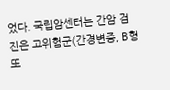었다. 국립암센터는 간암 검진은 고위험군(간경변증, B형 또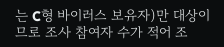는 C형 바이러스 보유자)만 대상이므로 조사 참여자 수가 적어 조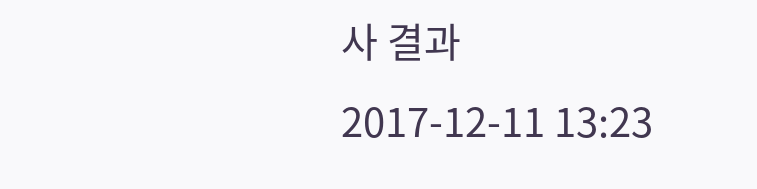사 결과
2017-12-11 13:23